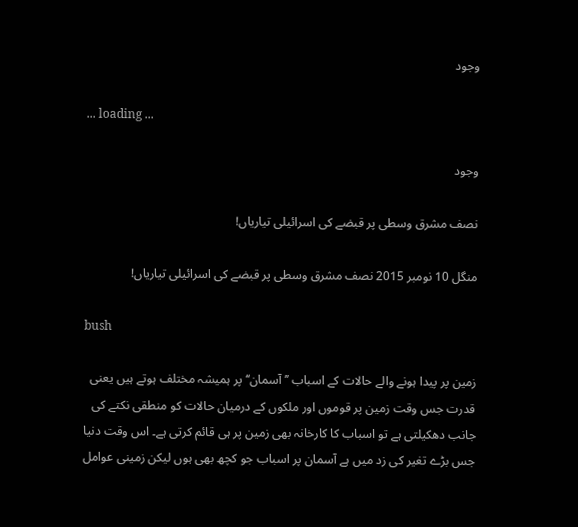وجود

... loading ...

وجود

نصف مشرق وسطی پر قبضے کی اسرائیلی تیاریاں!

منگل 10 نومبر 2015 نصف مشرق وسطی پر قبضے کی اسرائیلی تیاریاں!

bush

زمین پر پیدا ہونے والے حالات کے اسباب ’’آسمان‘‘ پر ہمیشہ مختلف ہوتے ہیں یعنی قدرت جس وقت زمین پر قوموں اور ملکوں کے درمیان حالات کو منطقی نکتے کی جانب دھکیلتی ہے تو اسباب کا کارخانہ بھی زمین پر ہی قائم کرتی ہے۔ اس وقت دنیا جس بڑے تغیر کی زد میں ہے آسمان پر اسباب جو کچھ بھی ہوں لیکن زمینی عوامل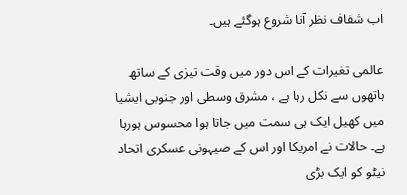اب شفاف نظر آنا شروع ہوگئے ہیں۔

عالمی تغیرات کے اس دور میں وقت تیزی کے ساتھ ہاتھوں سے نکل رہا ہے ، مشرق وسطی اور جنوبی ایشیا میں کھیل ایک ہی سمت میں جاتا ہوا محسوس ہورہا ہے۔ حالات نے امریکا اور اس کے صیہونی عسکری اتحاد نیٹو کو ایک بڑی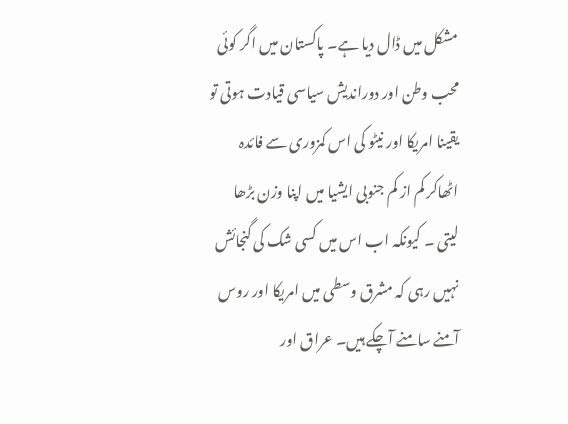مشکل میں ڈال دیا ہے۔ پاکستان میں اگر کوئی محب وطن اور دوراندیش سیاسی قیادت ہوتی تو یقینا امریکا اور نیٹو کی اس کمزوری سے فائدہ اٹھاکر کم از کم جنوبی ایشیا میں اپنا وزن بڑھا لیتی ۔ کیونکہ اب اس میں کسی شک کی گنجائش نہیں رہی کہ مشرق وسطی میں امریکا اور روس آمنے سامنے آچکے ہیں۔ عراق اور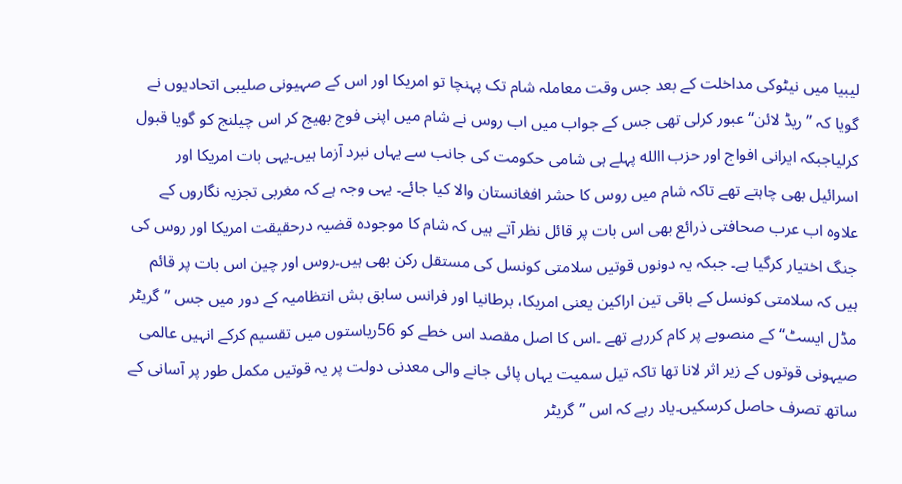لیبیا میں نیٹوکی مداخلت کے بعد جس وقت معاملہ شام تک پہنچا تو امریکا اور اس کے صہیونی صلیبی اتحادیوں نے گویا کہ ’’ریڈ لائن‘‘ عبور کرلی تھی جس کے جواب میں اب روس نے شام میں اپنی فوج بھیج کر اس چیلنج کو گویا قبول کرلیاجبکہ ایرانی افواج اور حزب االله پہلے ہی شامی حکومت کی جانب سے یہاں نبرد آزما ہیں۔یہی بات امریکا اور اسرائیل بھی چاہتے تھے تاکہ شام میں روس کا حشر افغانستان والا کیا جائے۔ یہی وجہ ہے کہ مغربی تجزیہ نگاروں کے علاوہ اب عرب صحافتی ذرائع بھی اس بات پر قائل نظر آتے ہیں کہ شام کا موجودہ قضیہ درحقیقت امریکا اور روس کی جنگ اختیار کرگیا ہے۔ جبکہ یہ دونوں قوتیں سلامتی کونسل کی مستقل رکن بھی ہیں۔روس اور چین اس بات پر قائم ہیں کہ سلامتی کونسل کے باقی تین اراکین یعنی امریکا، برطانیا اور فرانس سابق بش انتظامیہ کے دور میں جس ’’گریٹر مڈل ایسٹ‘‘ کے منصوبے پر کام کررہے تھے ۔اس کا اصل مقصد اس خطے کو 56ریاستوں میں تقسیم کرکے انہیں عالمی صیہونی قوتوں کے زیر اثر لانا تھا تاکہ تیل سمیت یہاں پائی جانے والی معدنی دولت پر یہ قوتیں مکمل طور پر آسانی کے ساتھ تصرف حاصل کرسکیں۔یاد رہے کہ اس ’’گریٹر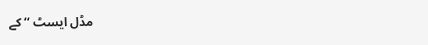مڈل ایسٹ ‘‘ کے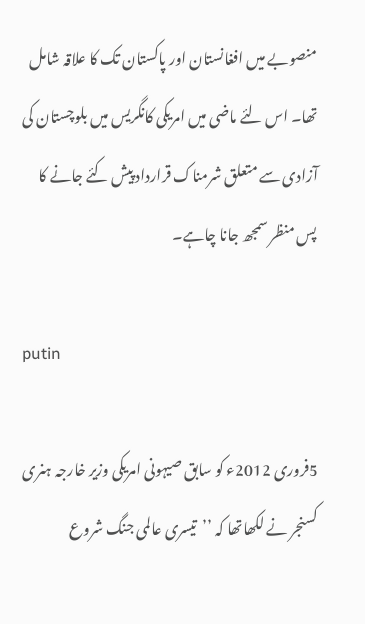منصوبے میں افغانستان اور پاکستان تک کا علاقہ شامل تھا۔ اس لئے ماضی میں امریکی کانگریس میں بلوچستان کی آزادی سے متعلق شرمناک قرارداد پیش کئے جانے کا پس منظر سمجھ جانا چاہے۔

putin

5فروری 2012ء کو سابق صیہونی امریکی وزیر خارجہ ہنری کسنجر نے لکھاتھا کہ ’’تیسری عالمی جنگ شروع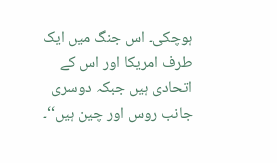ہوچکی۔ اس جنگ میں ایک طرف امریکا اور اس کے اتحادی ہیں جبکہ دوسری جانب روس اور چین ہیں‘‘۔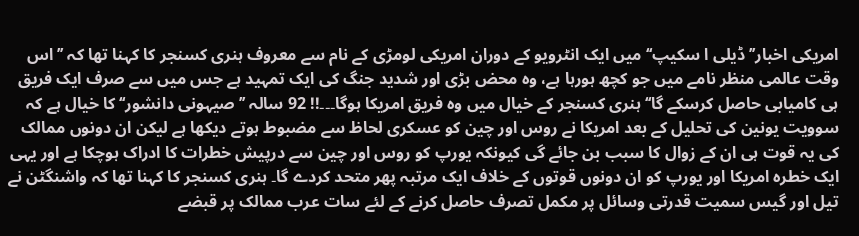امریکی اخبار’’ ڈیلی ا سکیپ‘‘ میں ایک انٹرویو کے دوران امریکی لومڑی کے نام سے معروف ہنری کسنجر کا کہنا تھا کہ ’’اس وقت عالمی منظر نامے میں جو کچھ ہورہا ہے، وہ محض بڑی اور شدید جنگ کی ایک تمہید ہے جس میں سے صرف ایک فریق ہی کامیابی حاصل کرسکے گا‘‘ ہنری کسنجر کے خیال میں وہ فریق امریکا ہوگا۔۔۔!! 92 سالہ ’’صیہونی دانشور‘‘ کا خیال ہے کہ سوویت یونین کی تحلیل کے بعد امریکا نے روس اور چین کو عسکری لحاظ سے مضبوط ہوتے دیکھا ہے لیکن ان دونوں ممالک کی یہ قوت ہی ان کے زوال کا سبب بن جائے گی کیونکہ یورپ کو روس اور چین سے درپیش خطرات کا ادراک ہوچکا ہے اور یہی ایک خطرہ امریکا اور یورپ کو ان دونوں قوتوں کے خلاف ایک مرتبہ پھر متحد کردے گا۔ ہنری کسنجر کا کہنا تھا کہ واشنگٹن نے تیل اور گیس سمیت قدرتی وسائل پر مکمل تصرف حاصل کرنے کے لئے سات عرب ممالک پر قبضے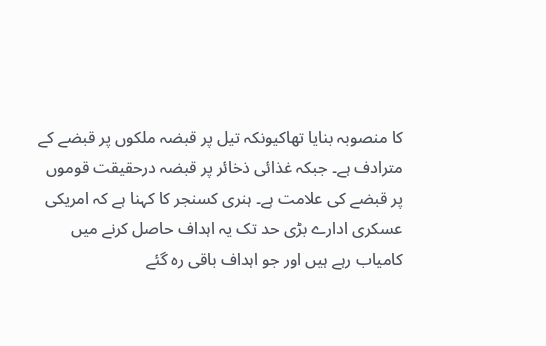کا منصوبہ بنایا تھاکیونکہ تیل پر قبضہ ملکوں پر قبضے کے مترادف ہے۔ جبکہ غذائی ذخائر پر قبضہ درحقیقت قوموں پر قبضے کی علامت ہے۔ ہنری کسنجر کا کہنا ہے کہ امریکی عسکری ادارے بڑی حد تک یہ اہداف حاصل کرنے میں کامیاب رہے ہیں اور جو اہداف باقی رہ گئے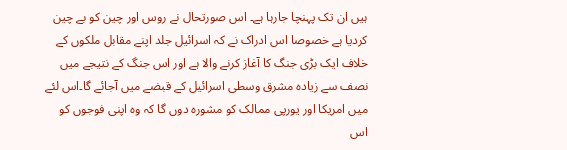ہیں ان تک پہنچا جارہا ہے۔ اس صورتحال نے روس اور چین کو بے چین کردیا ہے خصوصا اس ادراک نے کہ اسرائیل جلد اپنے مقابل ملکوں کے خلاف ایک بڑی جنگ کا آغاز کرنے والا ہے اور اس جنگ کے نتیجے میں نصف سے زیادہ مشرق وسطی اسرائیل کے قبضے میں آجائے گا۔اس لئے میں امریکا اور یورپی ممالک کو مشورہ دوں گا کہ وہ اپنی فوجوں کو اس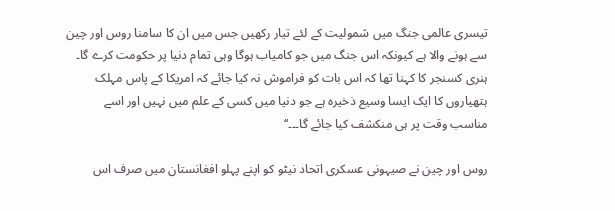تیسری عالمی جنگ میں شمولیت کے لئے تیار رکھیں جس میں ان کا سامنا روس اور چین سے ہونے والا ہے کیونکہ اس جنگ میں جو کامیاب ہوگا وہی تمام دنیا پر حکومت کرے گا۔ ہنری کسنجر کا کہنا تھا کہ اس بات کو فراموش نہ کیا جائے کہ امریکا کے پاس مہلک ہتھیاروں کا ایک ایسا وسیع ذخیرہ ہے جو دنیا میں کسی کے علم میں نہیں اور اسے مناسب وقت پر ہی منکشف کیا جائے گا۔۔۔‘‘

روس اور چین نے صیہونی عسکری اتحاد نیٹو کو اپنے پہلو افغانستان میں صرف اس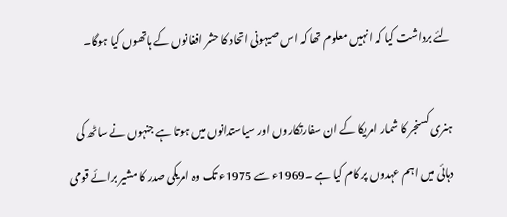لئے برداشت کیا کہ انہیں معلوم تھا کہ اس صیہونی اتحاد کا حشر افغانوں کے ہاتھوں کیا ہوگا۔

ہنری کسنجر کا شمار امریکا کے ان سفارتکاروں اور سیاستدانوں میں ہوتا ہے جنہوں نے ساٹھ کی دہائی میں اہم عہدوں پر کام کیا ہے ۔1969ء سے 1975ء تک وہ امریکی صدر کا مشیر برائے قومی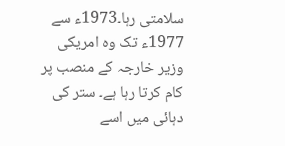سلامتی رہا۔1973ء سے 1977ء تک وہ امریکی وزیر خارجہ کے منصب پر کام کرتا رہا ہے۔ ستر کی دہائی میں اسے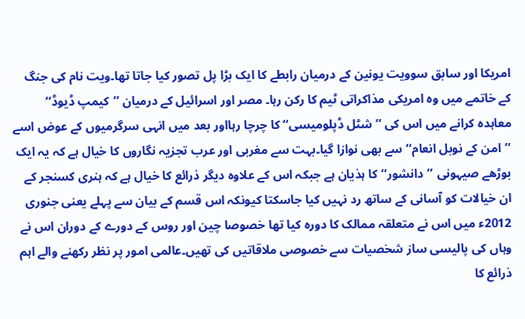امریکا اور سابق سوویت یونین کے درمیان رابطے کا ایک بڑا پل تصور کیا جاتا تھا۔ویت نام کی جنگ کے خاتمے میں وہ امریکی مذاکراتی ٹیم کا رکن رہا۔ مصر اور اسرائیل کے درمیان ’’کیمپ ڈیوڈ‘‘ معاہدہ کرانے میں اس کی ’’شٹل ڈپلومیسی‘‘ کا چرچا رہااور بعد میں انہی سرگرمیوں کے عوض اسے ’’امن کے نوبل انعام‘‘ سے بھی نوازا گیا۔بہت سے مغربی اور عرب تجزیہ نگاروں کا خیال ہے کہ یہ ایک بوڑھے صیہونی ’’دانشور‘‘ کا ہذیان ہے جبکہ اس کے علاوہ دیگر ذرائع کا خیال ہے کہ ہنری کسنجر کے ان خیالات کو آسانی کے ساتھ رد نہیں کیا جاسکتا کیونکہ اس قسم کے بیان سے پہلے یعنی جنوری 2012ء میں اس نے متعلقہ ممالک کا دورہ کیا تھا خصوصا چین اور روس کے دورے کے دوران اس نے وہاں کی پالیسی ساز شخصیات سے خصوصی ملاقاتیں کی تھیں۔عالمی امور پر نظر رکھنے والے اہم ذرائع کا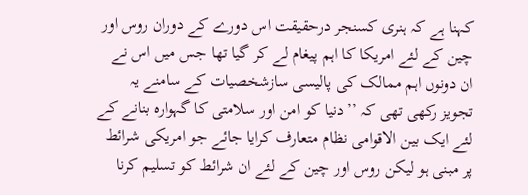کہنا ہے کہ ہنری کسنجر درحقیقت اس دورے کے دوران روس اور چین کے لئے امریکا کا اہم پیغام لے کر گیا تھا جس میں اس نے ان دونوں اہم ممالک کی پالیسی سازشخصیات کے سامنے یہ تجویز رکھی تھی کہ ’’دنیا کو امن اور سلامتی کا گہوارہ بنانے کے لئے ایک بین الاقوامی نظام متعارف کرایا جائے جو امریکی شرائط پر مبنی ہو لیکن روس اور چین کے لئے ان شرائط کو تسلیم کرنا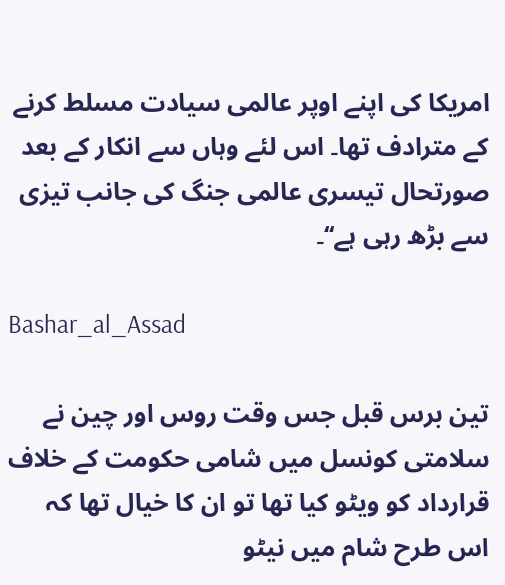امریکا کی اپنے اوپر عالمی سیادت مسلط کرنے کے مترادف تھا۔ اس لئے وہاں سے انکار کے بعد صورتحال تیسری عالمی جنگ کی جانب تیزی سے بڑھ رہی ہے‘‘۔

Bashar_al_Assad

تین برس قبل جس وقت روس اور چین نے سلامتی کونسل میں شامی حکومت کے خلاف قرارداد کو ویٹو کیا تھا تو ان کا خیال تھا کہ اس طرح شام میں نیٹو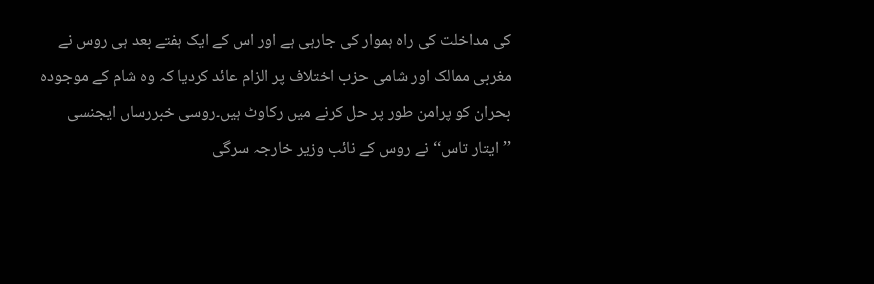کی مداخلت کی راہ ہموار کی جارہی ہے اور اس کے ایک ہفتے بعد ہی روس نے مغربی ممالک اور شامی حزب اختلاف پر الزام عائد کردیا کہ وہ شام کے موجودہ بحران کو پرامن طور پر حل کرنے میں رکاوٹ ہیں۔روسی خبررساں ایجنسی ’’ایتار تاس‘‘ نے روس کے نائب وزیر خارجہ سرگی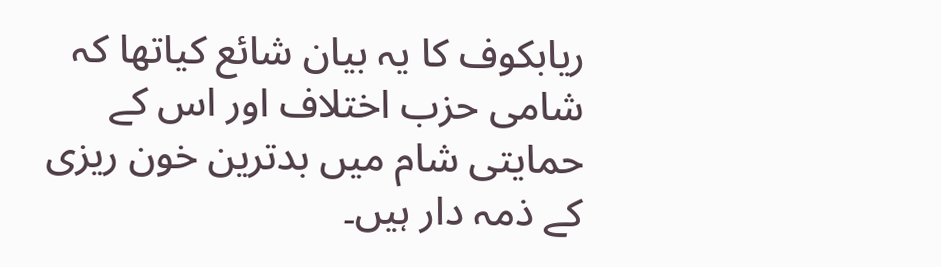ریابکوف کا یہ بیان شائع کیاتھا کہ شامی حزب اختلاف اور اس کے حمایتی شام میں بدترین خون ریزی کے ذمہ دار ہیں۔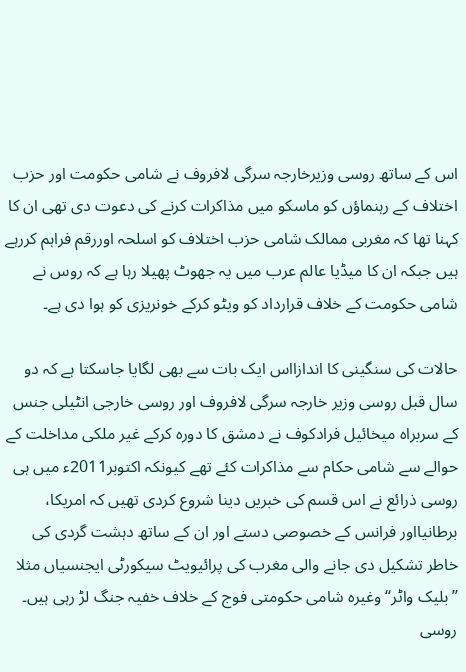اس کے ساتھ روسی وزیرخارجہ سرگی لافروف نے شامی حکومت اور حزب اختلاف کے رہنماؤں کو ماسکو میں مذاکرات کرنے کی دعوت دی تھی ان کا کہنا تھا کہ مغربی ممالک شامی حزب اختلاف کو اسلحہ اوررقم فراہم کررہے ہیں جبکہ ان کا میڈیا عالم عرب میں یہ جھوٹ پھیلا رہا ہے کہ روس نے شامی حکومت کے خلاف قرارداد کو ویٹو کرکے خونریزی کو ہوا دی ہے۔

حالات کی سنگینی کا اندازااس ایک بات سے بھی لگایا جاسکتا ہے کہ دو سال قبل روسی وزیر خارجہ سرگی لافروف اور روسی خارجی انٹیلی جنس کے سربراہ میخائیل فرادکوف نے دمشق کا دورہ کرکے غیر ملکی مداخلت کے حوالے سے شامی حکام سے مذاکرات کئے تھے کیونکہ اکتوبر2011ء میں ہی روسی ذرائع نے اس قسم کی خبریں دینا شروع کردی تھیں کہ امریکا، برطانیااور فرانس کے خصوصی دستے اور ان کے ساتھ دہشت گردی کی خاطر تشکیل دی جانے والی مغرب کی پرائیویٹ سیکورٹی ایجنسیاں مثلا ’’بلیک واٹر‘‘ وغیرہ شامی حکومتی فوج کے خلاف خفیہ جنگ لڑ رہی ہیں۔ روسی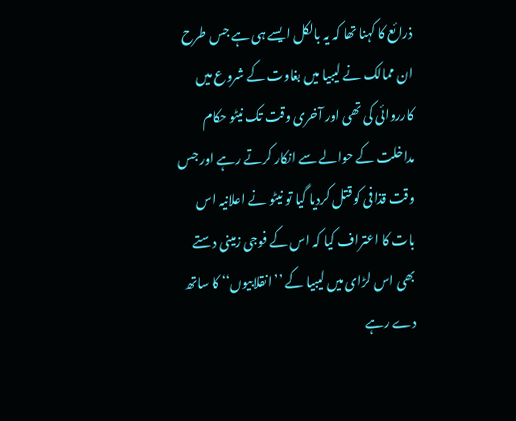ذرائع کا کہنا تھا کہ یہ بالکل ایسے ہی ہے جس طرح ان ممالک نے لیبیا میں بغاوت کے شروع میں کارروائی کی تھی اور آخری وقت تک نیٹو حکام مداخلت کے حوالے سے انکار کرتے رہے اور جس وقت قذافی کو قتل کردیا گیا تو نیٹو نے اعلانیہ اس بات کا اعتراف کیا کہ اس کے فوجی زمینی دستے بھی اس لڑای میں لیبیا کے ’’انقلابیوں‘‘ کا ساتھ دے رہے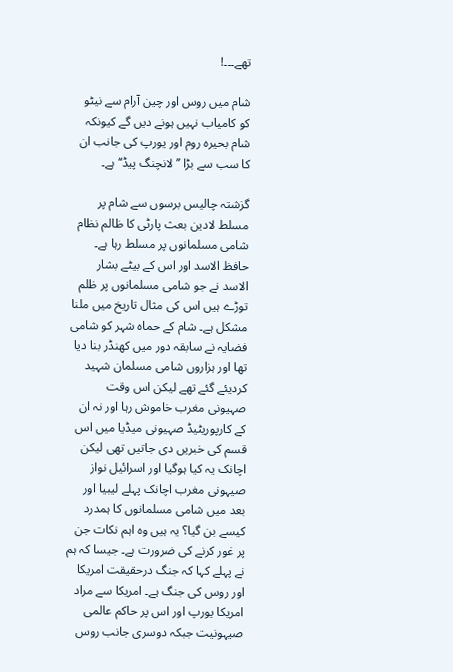تھے۔۔۔!

شام میں روس اور چین آرام سے نیٹو کو کامیاب نہیں ہونے دیں گے کیونکہ شام بحیرہ روم اور یورپ کی جانب ان کا سب سے بڑا ’’لانچنگ پیڈ‘‘ ہے۔

گزشتہ چالیس برسوں سے شام پر مسلط لادین بعث پارٹی کا ظالم نظام شامی مسلمانوں پر مسلط رہا ہے۔ حافظ الاسد اور اس کے بیٹے بشار الاسد نے جو شامی مسلمانوں پر ظلم توڑے ہیں اس کی مثال تاریخ میں ملنا مشکل ہے۔ شام کے حماہ شہر کو شامی فضایہ نے سابقہ دور میں کھنڈر بنا دیا تھا اور ہزاروں شامی مسلمان شہید کردیئے گئے تھے لیکن اس وقت صہیونی مغرب خاموش رہا اور نہ ان کے کارپوریٹیڈ صہیونی میڈیا میں اس قسم کی خبریں دی جاتیں تھی لیکن اچانک یہ کیا ہوگیا اور اسرائیل نواز صیہونی مغرب اچانک پہلے لیبیا اور بعد میں شامی مسلمانوں کا ہمدرد کیسے بن گیا؟ یہ ہیں وہ اہم نکات جن پر غور کرنے کی ضرورت ہے۔ جیسا کہ ہم نے پہلے کہا کہ جنگ درحقیقت امریکا اور روس کی جنگ ہے۔ امریکا سے مراد امریکا یورپ اور اس پر حاکم عالمی صیہونیت جبکہ دوسری جانب روس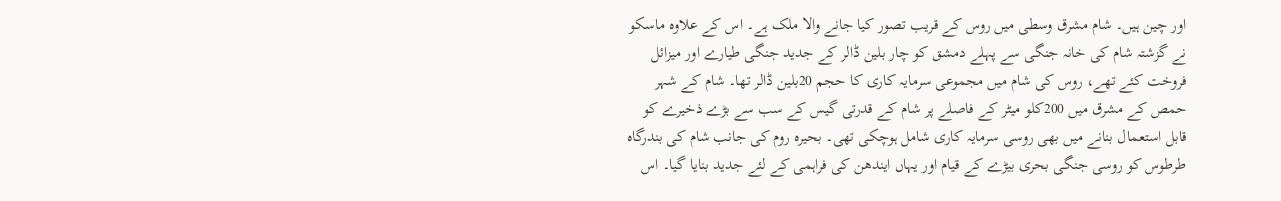اور چین ہیں۔ شام مشرق وسطی میں روس کے قریب تصور کیا جانے والا ملک ہے۔ اس کے علاوہ ماسکو نے گزشتہ شام کی خانہ جنگی سے پہلے دمشق کو چار بلین ڈالر کے جدید جنگی طیارے اور میزائل فروخت کئے تھے، روس کی شام میں مجموعی سرمایہ کاری کا حجم 20بلین ڈالر تھا۔ شام کے شہر حمص کے مشرق میں 200کلو میٹر کے فاصلے پر شام کے قدرتی گیس کے سب سے بڑے ذخیرے کو قابل استعمال بنانے میں بھی روسی سرمایہ کاری شامل ہوچکی تھی۔ بحیرہ روم کی جانب شام کی بندرگاہ طرطوس کو روسی جنگی بحری بیڑے کے قیام اور یہاں ایندھن کی فراہمی کے لئے جدید بنایا گیا۔ اس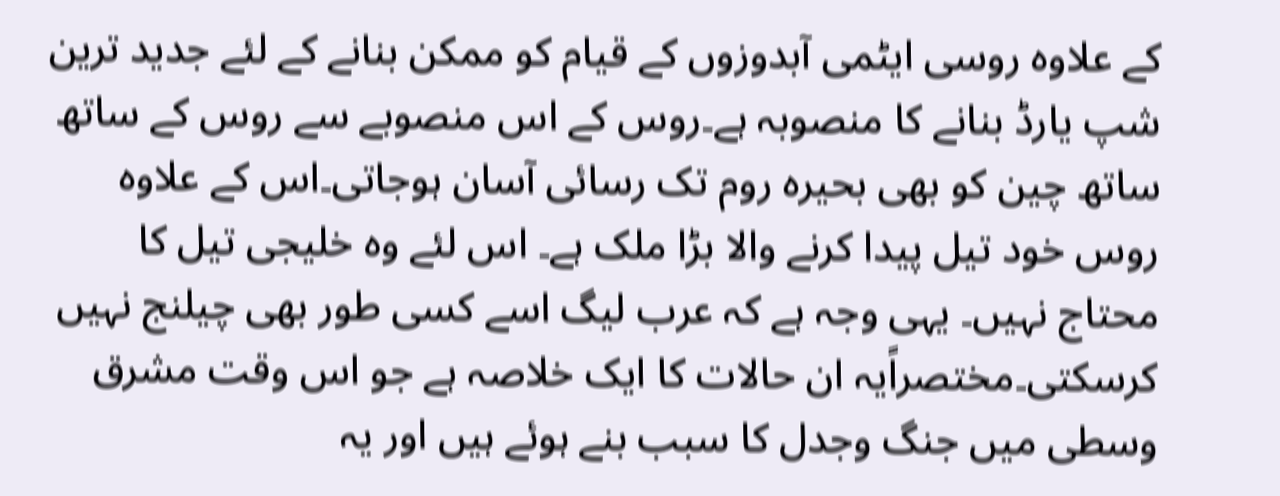کے علاوہ روسی ایٹمی آبدوزوں کے قیام کو ممکن بنانے کے لئے جدید ترین شپ یارڈ بنانے کا منصوبہ ہے۔روس کے اس منصوبے سے روس کے ساتھ ساتھ چین کو بھی بحیرہ روم تک رسائی آسان ہوجاتی۔اس کے علاوہ روس خود تیل پیدا کرنے والا بڑا ملک ہے۔ اس لئے وہ خلیجی تیل کا محتاج نہیں۔ یہی وجہ ہے کہ عرب لیگ اسے کسی طور بھی چیلنج نہیں کرسکتی۔مختصراًیہ ان حالات کا ایک خلاصہ ہے جو اس وقت مشرق وسطی میں جنگ وجدل کا سبب بنے ہوئے ہیں اور یہ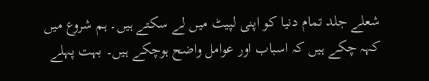شعلے جلد تمام دنیا کو اپنی لپیٹ میں لے سکتے ہیں۔ ہم شروع میں کہہ چکے ہیں کہ اسباب اور عوامل واضح ہوچکے ہیں۔ بہت پہلے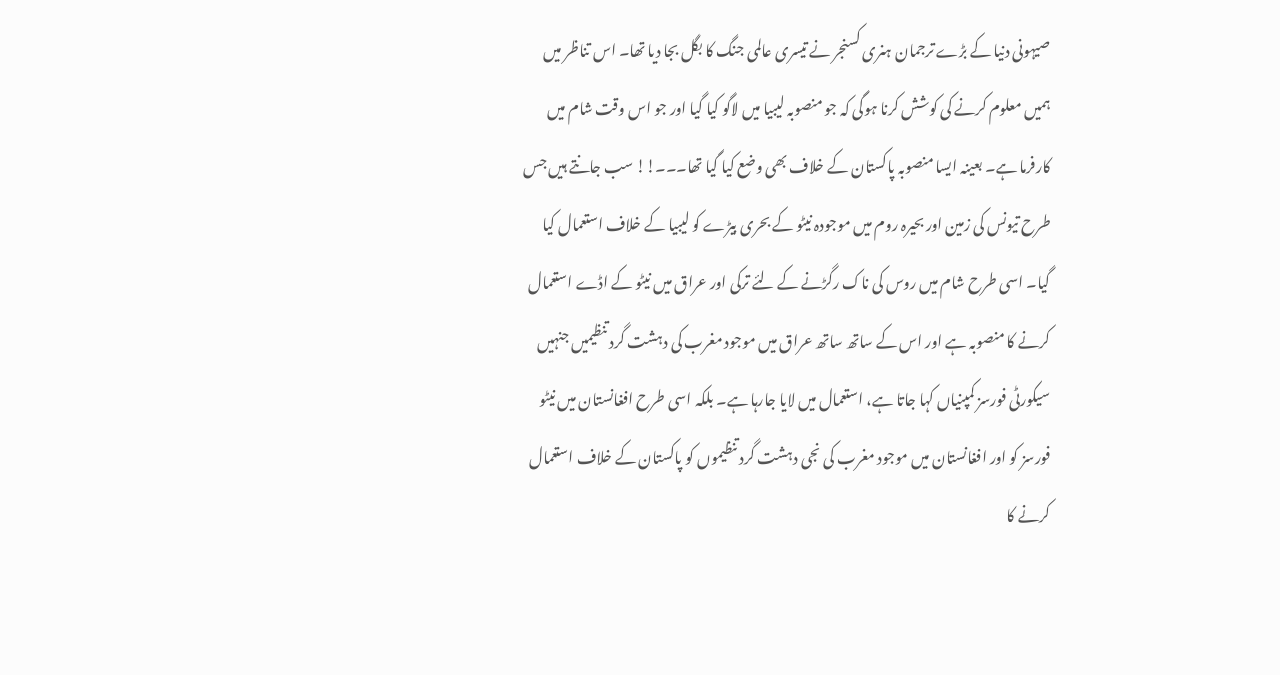صیہونی دنیا کے بڑے ترجمان ہنری کسنجر نے تیسری عالمی جنگ کا بگل بجا دیا تھا۔ اس تناظر میں ہمیں معلوم کرنے کی کوشش کرنا ہوگی کہ جو منصوبہ لیبیا میں لاگو کیا گیا اور جو اس وقت شام میں کارفرما ہے۔ بعینہ ایسا منصوبہ پاکستان کے خلاف بھی وضع کیا گیا تھا۔۔۔!! سب جانتے ہیں جس طرح تیونس کی زمین اور بحیرہ روم میں موجودہ نیٹو کے بحری بیڑے کو لیبیا کے خلاف استعمال کیا گیا۔ اسی طرح شام میں روس کی ناک رگڑنے کے لئے ترکی اور عراق میں نیٹو کے اڈے استعمال کرنے کا منصوبہ ہے اور اس کے ساتھ ساتھ عراق میں موجود مغرب کی دہشت گرد تنظیمیں جنہیں سیکورٹی فورسز کمپنیاں کہا جاتا ہے، استعمال میں لایا جارہا ہے۔ بلکہ اسی طرح افغانستان میں نیٹو فورسز کو اور افغانستان میں موجود مغرب کی نجی دہشت گرد تنظیموں کو پاکستان کے خلاف استعمال کرنے کا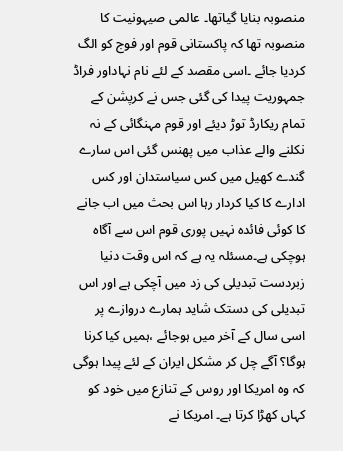منصوبہ بنایا گیاتھا۔ عالمی صیہونیت کا منصوبہ تھا کہ پاکستانی قوم اور فوج کو الگ کردیا جائے ۔اسی مقصد کے لئے نام نہاداور فراڈ جمہوریت پیدا کی گئی جس نے کرپشن کے تمام ریکارڈ توڑ دیئے اور قوم مہنگائی کے نہ نکلنے والے عذاب میں پھنس گئی اس سارے گندے کھیل میں کس سیاستدان اور کس ادارے کا کیا کردار رہا اس بحث میں اب جانے کا کوئی فائدہ نہیں پوری قوم اس سے آگاہ ہوچکی ہے۔مسئلہ یہ ہے کہ اس وقت دنیا زبردست تبدیلی کی زد میں آچکی ہے اور اس تبدیلی کی دستک شاید ہمارے دروازے پر اسی سال کے آخر میں ہوجائے ،ہمیں کیا کرنا ہوگا؟ آگے چل کر مشکل ایران کے لئے پیدا ہوگی کہ وہ امریکا اور روس کے تنازع میں خود کو کہاں کھڑا کرتا ہے۔ امریکا نے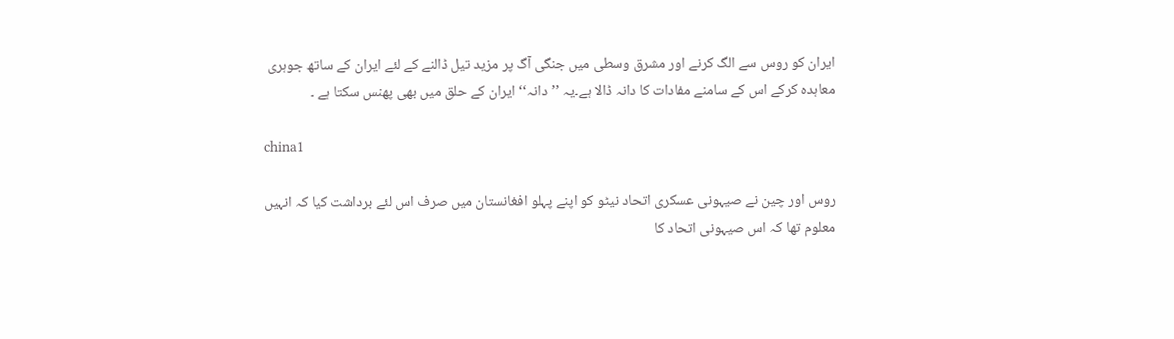ایران کو روس سے الگ کرنے اور مشرق وسطی میں جنگی آگ پر مزید تیل ڈالنے کے لئے ایران کے ساتھ جوہری معاہدہ کرکے اس کے سامنے مفادات کا دانہ ڈالا ہے۔یہ ’’دانہ‘‘ ایران کے حلق میں بھی پھنس سکتا ہے ۔

china1

روس اور چین نے صیہونی عسکری اتحاد نیٹو کو اپنے پہلو افغانستان میں صرف اس لئے برداشت کیا کہ انہیں معلوم تھا کہ اس صیہونی اتحاد کا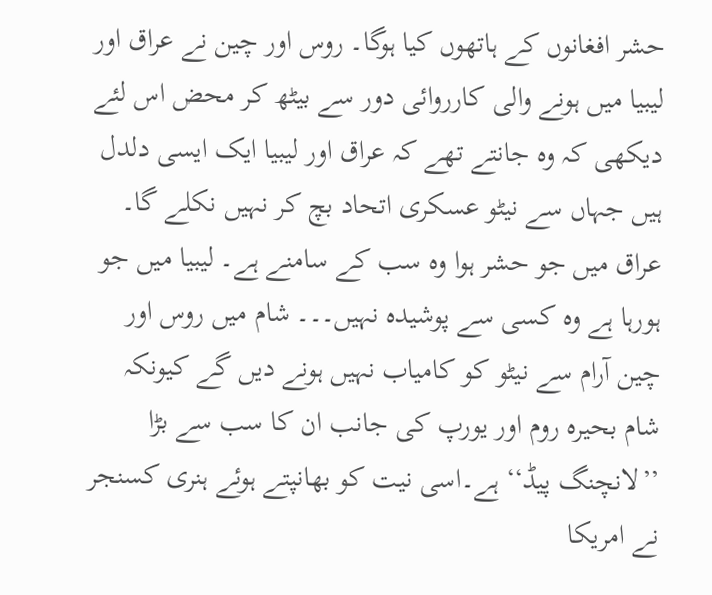حشر افغانوں کے ہاتھوں کیا ہوگا۔ روس اور چین نے عراق اور لیبیا میں ہونے والی کارروائی دور سے بیٹھ کر محض اس لئے دیکھی کہ وہ جانتے تھے کہ عراق اور لیبیا ایک ایسی دلدل ہیں جہاں سے نیٹو عسکری اتحاد بچ کر نہیں نکلے گا۔ عراق میں جو حشر ہوا وہ سب کے سامنے ہے۔ لیبیا میں جو ہورہا ہے وہ کسی سے پوشیدہ نہیں۔۔۔ شام میں روس اور چین آرام سے نیٹو کو کامیاب نہیں ہونے دیں گے کیونکہ شام بحیرہ روم اور یورپ کی جانب ان کا سب سے بڑا ’’لانچنگ پیڈ‘‘ ہے۔اسی نیت کو بھانپتے ہوئے ہنری کسنجر نے امریکا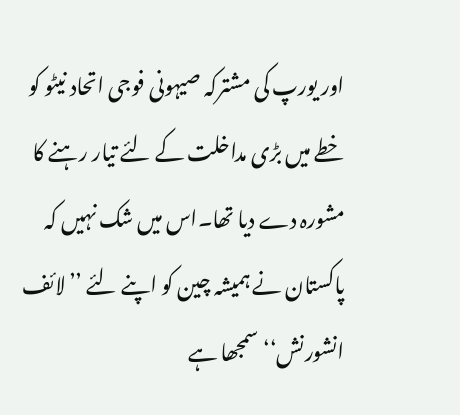اور یورپ کی مشترکہ صیہونی فوجی اتحاد نیٹو کو خطے میں بڑی مداخلت کے لئے تیار رہنے کا مشورہ دے دیا تھا۔اس میں شک نہیں کہ پاکستان نے ہمیشہ چین کو اپنے لئے ’’لائف انشورنش‘‘ سمجھا ہے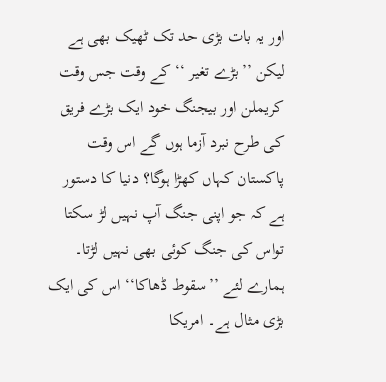اور یہ بات بڑی حد تک ٹھیک بھی ہے لیکن ’’بڑے تغیر ‘‘ کے وقت جس وقت کریملن اور بیجنگ خود ایک بڑے فریق کی طرح نبرد آزما ہوں گے اس وقت پاکستان کہاں کھڑا ہوگا؟ دنیا کا دستور ہے کہ جو اپنی جنگ آپ نہیں لڑ سکتا تواس کی جنگ کوئی بھی نہیں لڑتا۔ ہمارے لئے ’’سقوط ڈھاکا‘‘ اس کی ایک بڑی مثال ہے۔ امریکا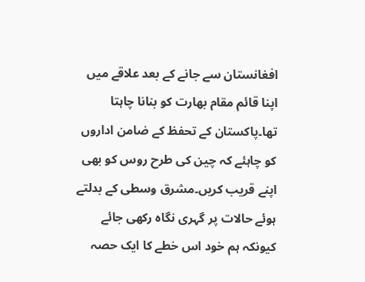افغانستان سے جانے کے بعد علاقے میں اپنا قائم مقام بھارت کو بنانا چاہتا تھا۔پاکستان کے تحفظ کے ضامن اداروں کو چاہئے کہ چین کی طرح روس کو بھی اپنے قریب کریں۔مشرق وسطی کے بدلتے ہوئے حالات پر گہری نگاہ رکھی جائے کیونکہ ہم خود اس خطے کا ایک حصہ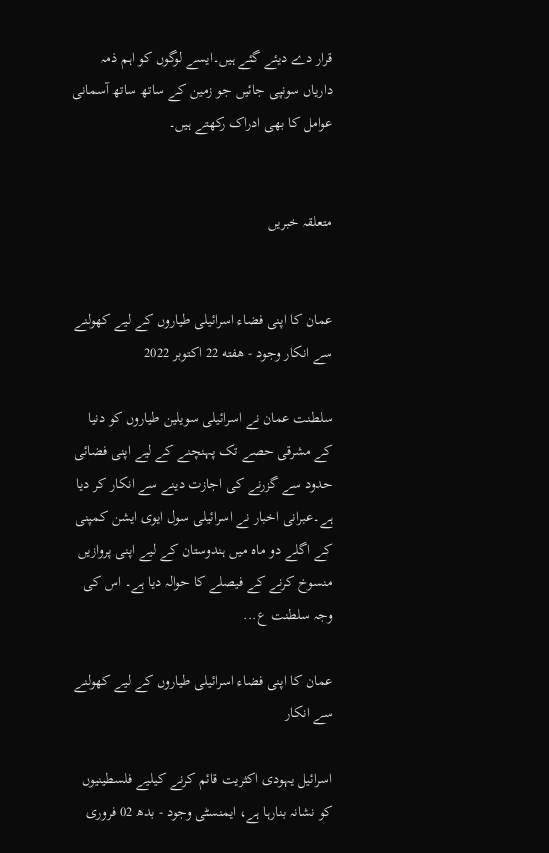قرار دے دیئے گئے ہیں۔ایسے لوگوں کو اہم ذمہ داریاں سونپی جائیں جو زمین کے ساتھ ساتھ آسمانی عوامل کا بھی ادراک رکھتے ہیں۔


متعلقہ خبریں


عمان کا اپنی فضاء اسرائیلی طیاروں کے لیے کھولنے سے انکار وجود - هفته 22 اکتوبر 2022

سلطنت عمان نے اسرائیلی سویلین طیاروں کو دنیا کے مشرقی حصے تک پہنچنے کے لیے اپنی فضائی حدود سے گزرنے کی اجازت دینے سے انکار کر دیا ہے۔عبرانی اخبار نے اسرائیلی سول ایوی ایشن کمپنی کے اگلے دو ماہ میں ہندوستان کے لیے اپنی پروازیں منسوخ کرنے کے فیصلے کا حوالہ دیا ہے۔ اس کی وجہ سلطنت ع...

عمان کا اپنی فضاء اسرائیلی طیاروں کے لیے کھولنے سے انکار

اسرائیل یہودی اکثریت قائم کرنے کیلیے فلسطینیوں کو نشانہ بنارہا ہے، ایمنسٹی وجود - بدھ 02 فروری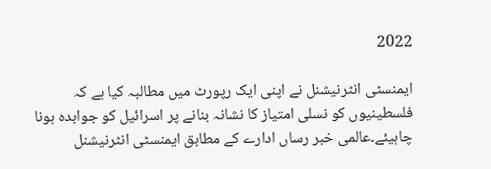2022

ایمنسٹی انٹرنیشنل نے اپنی ایک رپورٹ میں مطالبہ کیا ہے کہ فلسطینیوں کو نسلی امتیاز کا نشانہ بنانے پر اسرائیل کو جوابدہ ہونا چاہیئے۔عالمی خبر رساں ادارے کے مطابق ایمنسٹی انٹرنیشنل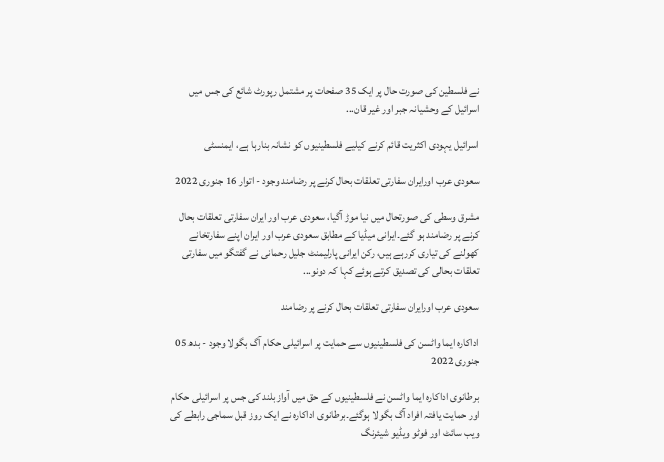نے فلسطین کی صورت حال پر ایک 35 صفحات پر مشتمل رپورٹ شائع کی جس میں اسرائیل کے وحشیانہ جبر اور غیر قان...

اسرائیل یہودی اکثریت قائم کرنے کیلیے فلسطینیوں کو نشانہ بنارہا ہے، ایمنسٹی

سعودی عرب اورایران سفارتی تعلقات بحال کرنے پر رضامند وجود - اتوار 16 جنوری 2022

مشرق وسطی کی صورتحال میں نیا موڑ آگیا، سعودی عرب اور ایران سفارتی تعلقات بحال کرنے پر رضامند ہو گئے۔ایرانی میڈیا کے مطابق سعودی عرب اور ایران اپنے سفارتخانے کھولنے کی تیاری کررہے ہیں، رکن ایرانی پارلیمنٹ جلیل رحمانی نے گفتگو میں سفارتی تعلقات بحالی کی تصدیق کرتے ہوئے کہا کہ دونو...

سعودی عرب اورایران سفارتی تعلقات بحال کرنے پر رضامند

اداکارہ ایما واٹسن کی فلسطینیوں سے حمایت پر اسرائیلی حکام آگ بگولا وجود - بدھ 05 جنوری 2022

برطانوی اداکارہ ایما واٹسن نے فلسطینیوں کے حق میں آواز بلند کی جس پر اسرائیلی حکام اور حمایت یافتہ افراد آگ بگولا ہوگئے۔برطانوی اداکارہ نے ایک روز قبل سماجی رابطے کی ویب سائٹ اور فوٹو ویڈیو شیئرنگ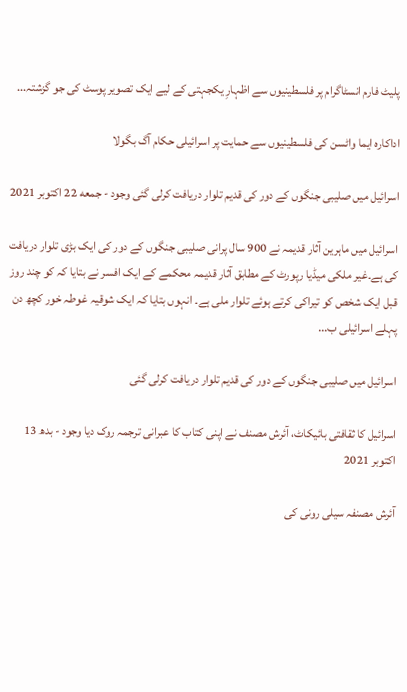پلیٹ فارم انسٹاگرام پر فلسطینیوں سے اظہارِ یکجہتی کے لیے ایک تصویر پوسٹ کی جو گزشتہ...

اداکارہ ایما واٹسن کی فلسطینیوں سے حمایت پر اسرائیلی حکام آگ بگولا

اسرائیل میں صلیبی جنگوں کے دور کی قدیم تلوار دریافت کرلی گئی وجود - جمعه 22 اکتوبر 2021

اسرائیل میں ماہرین آثار قدیمہ نے 900 سال پرانی صلیبی جنگوں کے دور کی ایک بڑی تلوار دریافت کی ہے۔غیر ملکی میڈیا رپورٹ کے مطابق آثار قدیمہ محکمے کے ایک افسر نے بتایا کہ کو چند روز قبل ایک شخص کو تیراکی کرتے ہوئے تلوار ملی ہے۔ انہوں بتایا کہ ایک شوقیہ غوطہ خور کچھ دن پہلے اسرائیلی ب...

اسرائیل میں صلیبی جنگوں کے دور کی قدیم تلوار دریافت کرلی گئی

اسرائیل کا ثقافتی بائیکاٹ، آئرش مصنف نے اپنی کتاب کا عبرانی ترجمہ روک دیا وجود - بدھ 13 اکتوبر 2021

آئرش مصنفہ سیلی رونی کی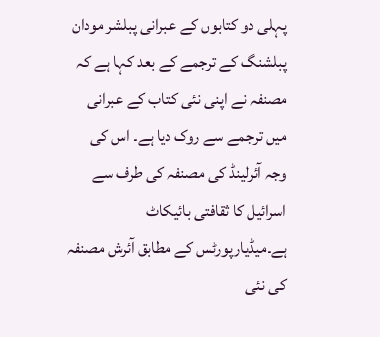پہلی دو کتابوں کے عبرانی پبلشر مودان پبلشنگ کے ترجمے کے بعد کہا ہے کہ مصنفہ نے اپنی نئی کتاب کے عبرانی میں ترجمے سے روک دیا ہے۔ اس کی وجہ آئرلینڈ کی مصنفہ کی طرف سے اسرائیل کا ثقافتی بائیکاٹ ہے۔میڈیارپورٹس کے مطابق آئرش مصنفہ کی نئی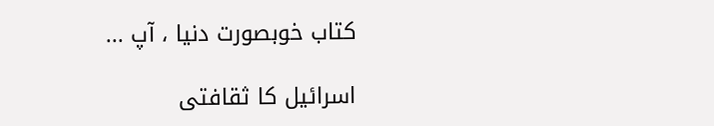کتاب خوبصورت دنیا ، آپ ...

اسرائیل کا ثقافتی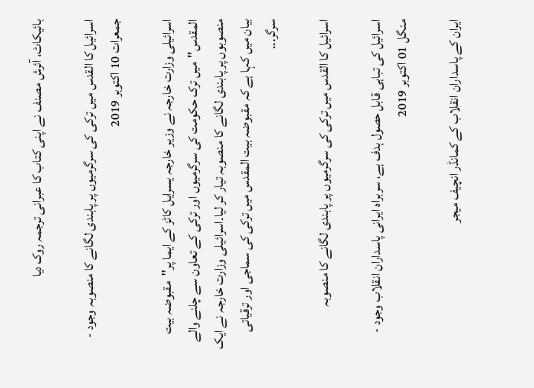بائیکاٹ، آئرش مصنف نے اپنی کتاب کا عبرانی ترجمہ روک دیا

اسرائیل کا القدس میں ترکی کی سرگرمیوں پر پابندی لگانے کا منصوبہ وجود - جمعرات 10 اکتوبر 2019

اسرائیلی وزارت خارجہ نے وزیر خارجہ یسرایل کاٹز کے ایما پر''مقبوضہ بیت المقدس''میں ترک حکومت کی سرگرمیوں اور ترکی کے تعاون سے چلنے والے منصوبوں پر پابندی لگانے کا منصوبہ تیار کر لیا۔اسرائیلی وزارت خارجہ نے ایک بیان میں کہا ہے کہ مقبوضہ بیت المقدس میں ترکی کی سماجی اور ترقیاتی سرگر...

اسرائیل کا القدس میں ترکی کی سرگرمیوں پر پابندی لگانے کا منصوبہ

اسرائیل کی تباہی قابل حصول ہدف ہے، سربراہ ایرانی پاسداران انقلاب وجود - منگل 01 اکتوبر 2019

ایران کے پاسداران انقلاب کے کمانڈر انچیف میجر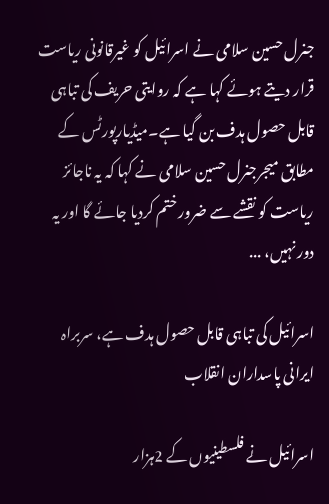جنرل حسین سلامی نے اسرائیل کو غیرقانونی ریاست قرار دیتے ہوئے کہا ہے کہ روایتی حریف کی تباہی قابل حصول ہدف بن گیا ہے۔میڈیارپورٹس کے مطابق میجرجنرل حسین سلامی نے کہا کہ یہ ناجائز ریاست کو نقشے سے ضرور ختم کردیا جائے گا اور یہ دور نہیں، ...

اسرائیل کی تباہی قابل حصول ہدف ہے، سربراہ ایرانی پاسداران انقلاب

اسرائیل نے فلسطینیوں کے 2ہزار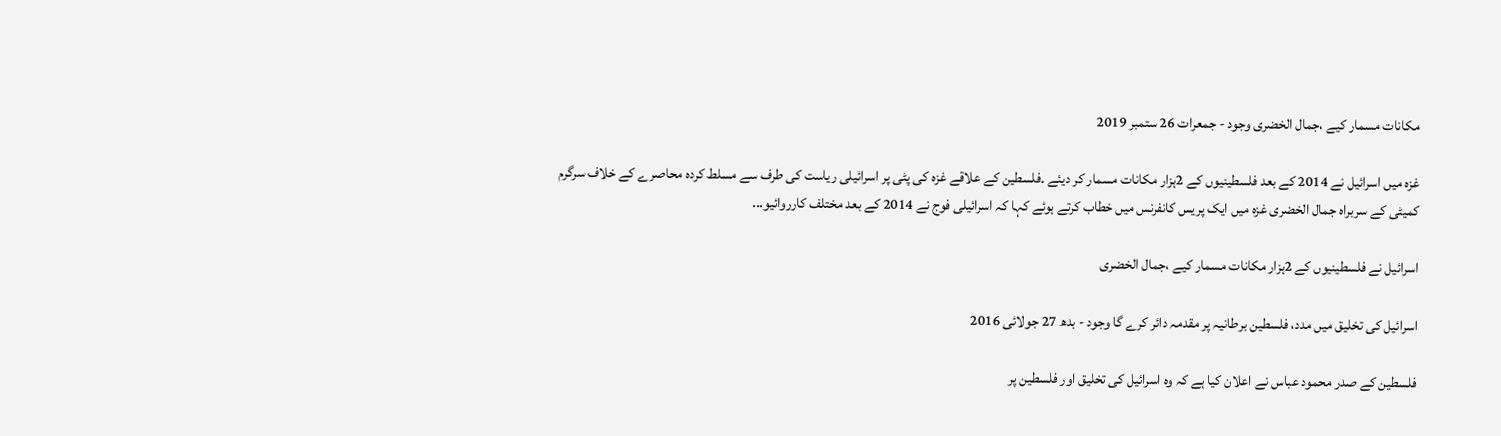مکانات مسمار کیے ،جمال الخضری وجود - جمعرات 26 ستمبر 2019

غزہ میں اسرائیل نے 2014 کے بعد فلسطینیوں کے 2ہزار مکانات مسمار کر دیئے ۔فلسطین کے علاقے غزہ کی پٹی پر اسرائیلی ریاست کی طرف سے مسلط کردہ محاصرے کے خلاف سرگرم کمیٹی کے سربراہ جمال الخضری غزہ میں ایک پریس کانفرنس میں خطاب کرتے ہوئے کہا کہ اسرائیلی فوج نے 2014 کے بعد مختلف کارروائیو...

اسرائیل نے فلسطینیوں کے 2ہزار مکانات مسمار کیے ،جمال الخضری

اسرائیل کی تخلیق میں مدد، فلسطین برطانیہ پر مقدمہ دائر کرے گا وجود - بدھ 27 جولائی 2016

فلسطین کے صدر محمود عباس نے اعلان کیا ہے کہ وہ اسرائیل کی تخلیق اور فلسطین پر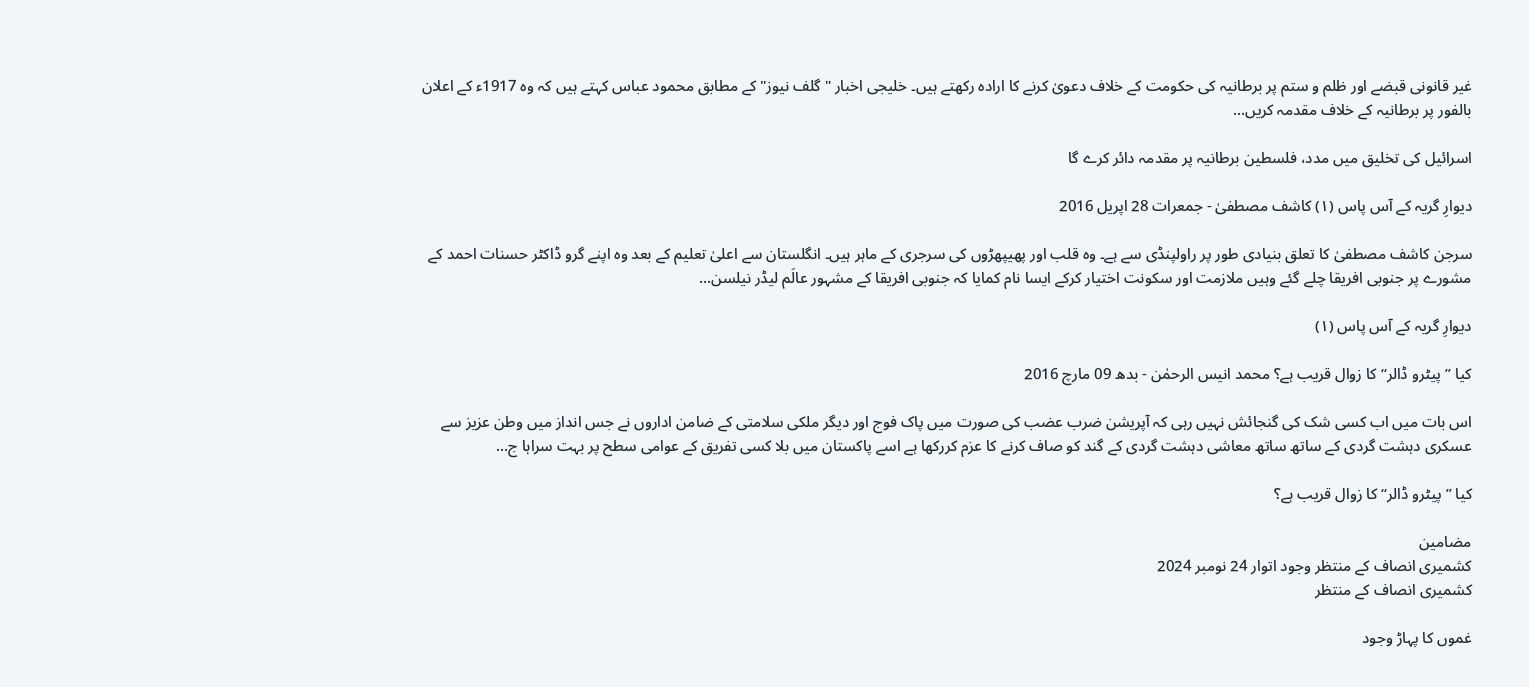غیر قانونی قبضے اور ظلم و ستم پر برطانیہ کی حکومت کے خلاف دعویٰ کرنے کا ارادہ رکھتے ہیں۔ خلیجی اخبار "گلف نیوز" کے مطابق محمود عباس کہتے ہیں کہ وہ 1917ء کے اعلان بالفور پر برطانیہ کے خلاف مقدمہ کریں...

اسرائیل کی تخلیق میں مدد، فلسطین برطانیہ پر مقدمہ دائر کرے گا

دیوارِ گریہ کے آس پاس (۱) کاشف مصطفیٰ - جمعرات 28 اپریل 2016

سرجن کاشف مصطفیٰ کا تعلق بنیادی طور پر راولپنڈی سے ہے۔ وہ قلب اور پھیپھڑوں کی سرجری کے ماہر ہیں۔ انگلستان سے اعلیٰ تعلیم کے بعد وہ اپنے گرو ڈاکٹر حسنات احمد کے مشورے پر جنوبی افریقا چلے گئے وہیں ملازمت اور سکونت اختیار کرکے ایسا نام کمایا کہ جنوبی افریقا کے مشہور عالَم لیڈر نیلسن...

دیوارِ گریہ کے آس پاس (۱)

کیا ’’پیٹرو ڈالر‘‘ کا زوال قریب ہے؟ محمد انیس الرحمٰن - بدھ 09 مارچ 2016

اس بات میں اب کسی شک کی گنجائش نہیں رہی کہ آپریشن ضرب عضب کی صورت میں پاک فوج اور دیگر ملکی سلامتی کے ضامن اداروں نے جس انداز میں وطن عزیز سے عسکری دہشت گردی کے ساتھ ساتھ معاشی دہشت گردی کے گند کو صاف کرنے کا عزم کررکھا ہے اسے پاکستان میں بلا کسی تفریق کے عوامی سطح پر بہت سراہا ج...

کیا ’’پیٹرو ڈالر‘‘ کا زوال قریب ہے؟

مضامین
کشمیری انصاف کے منتظر وجود اتوار 24 نومبر 2024
کشمیری انصاف کے منتظر

غموں کا پہاڑ وجود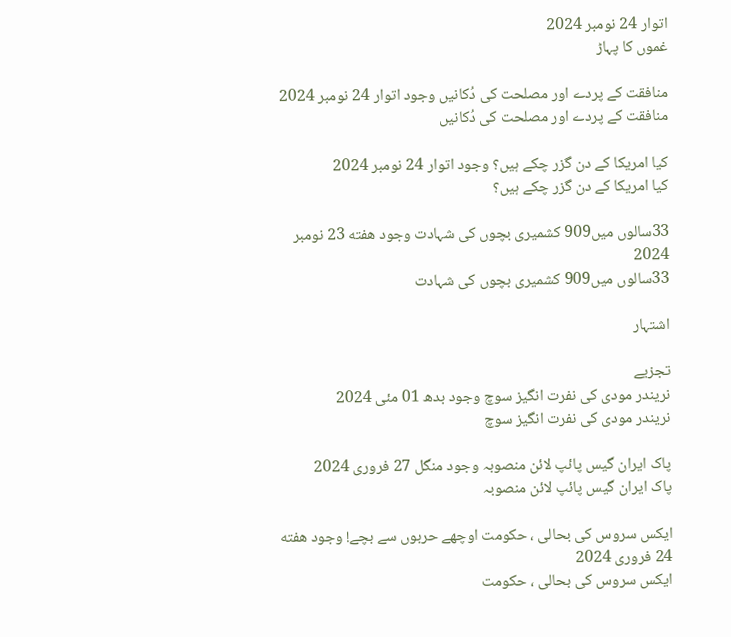اتوار 24 نومبر 2024
غموں کا پہاڑ

منافقت کے پردے اور مصلحت کی دُکانیں وجود اتوار 24 نومبر 2024
منافقت کے پردے اور مصلحت کی دُکانیں

کیا امریکا کے دن گزر چکے ہیں؟ وجود اتوار 24 نومبر 2024
کیا امریکا کے دن گزر چکے ہیں؟

33سالوں میں909 کشمیری بچوں کی شہادت وجود هفته 23 نومبر 2024
33سالوں میں909 کشمیری بچوں کی شہادت

اشتہار

تجزیے
نریندر مودی کی نفرت انگیز سوچ وجود بدھ 01 مئی 2024
نریندر مودی کی نفرت انگیز سوچ

پاک ایران گیس پائپ لائن منصوبہ وجود منگل 27 فروری 2024
پاک ایران گیس پائپ لائن منصوبہ

ایکس سروس کی بحالی ، حکومت اوچھے حربوں سے بچے! وجود هفته 24 فروری 2024
ایکس سروس کی بحالی ، حکومت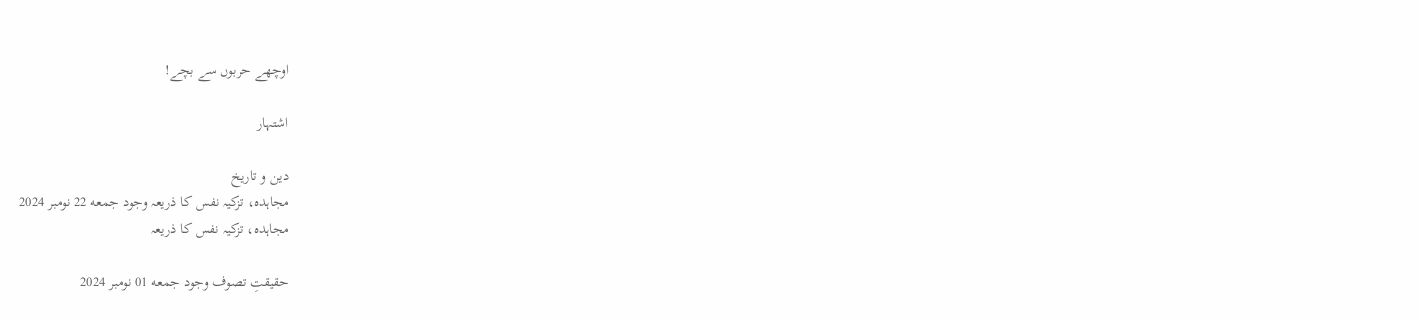اوچھے حربوں سے بچے!

اشتہار

دین و تاریخ
مجاہدہ، تزکیہ نفس کا ذریعہ وجود جمعه 22 نومبر 2024
مجاہدہ، تزکیہ نفس کا ذریعہ

حقیقتِ تصوف وجود جمعه 01 نومبر 2024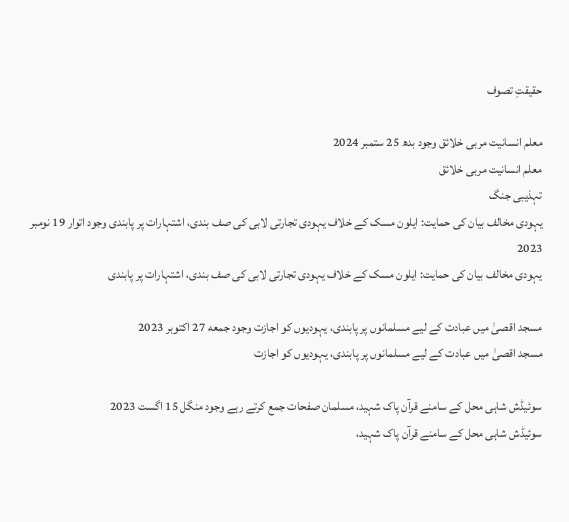حقیقتِ تصوف

معلم انسانیت مربی خلائق وجود بدھ 25 ستمبر 2024
معلم انسانیت مربی خلائق
تہذیبی جنگ
یہودی مخالف بیان کی حمایت: ایلون مسک کے خلاف یہودی تجارتی لابی کی صف بندی، اشتہارات پر پابندی وجود اتوار 19 نومبر 2023
یہودی مخالف بیان کی حمایت: ایلون مسک کے خلاف یہودی تجارتی لابی کی صف بندی، اشتہارات پر پابندی

مسجد اقصیٰ میں عبادت کے لیے مسلمانوں پر پابندی، یہودیوں کو اجازت وجود جمعه 27 اکتوبر 2023
مسجد اقصیٰ میں عبادت کے لیے مسلمانوں پر پابندی، یہودیوں کو اجازت

سوئیڈش شاہی محل کے سامنے قرآن پاک شہید، مسلمان صفحات جمع کرتے رہے وجود منگل 15 اگست 2023
سوئیڈش شاہی محل کے سامنے قرآن پاک شہید،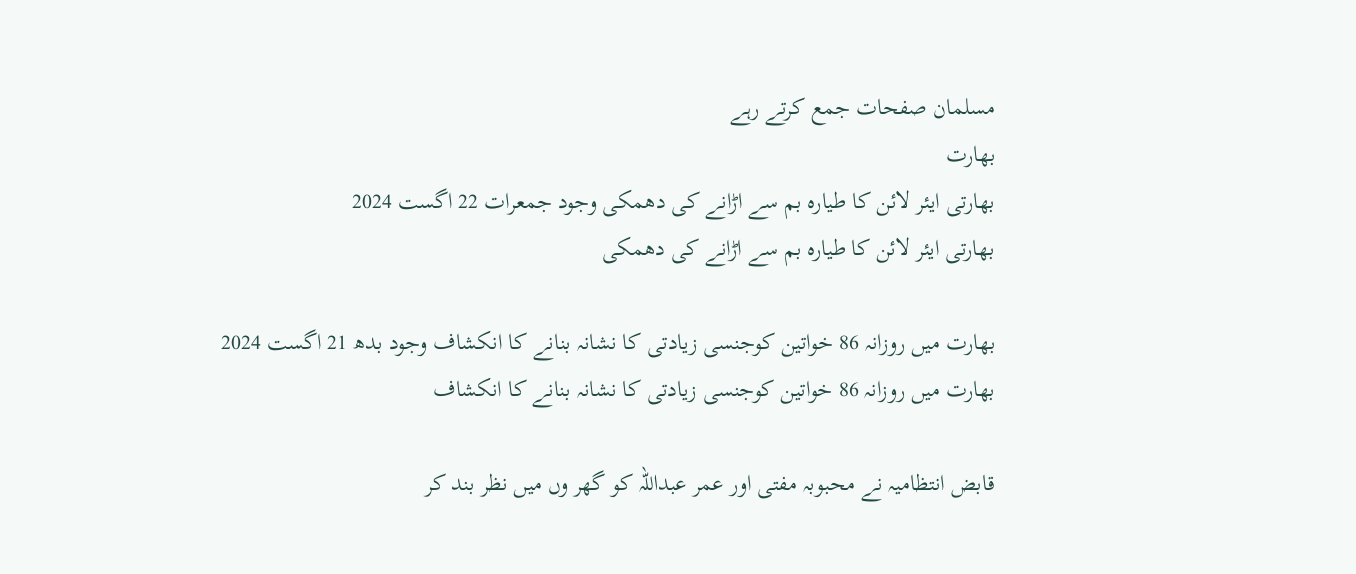مسلمان صفحات جمع کرتے رہے
بھارت
بھارتی ایئر لائن کا طیارہ بم سے اڑانے کی دھمکی وجود جمعرات 22 اگست 2024
بھارتی ایئر لائن کا طیارہ بم سے اڑانے کی دھمکی

بھارت میں روزانہ 86 خواتین کوجنسی زیادتی کا نشانہ بنانے کا انکشاف وجود بدھ 21 اگست 2024
بھارت میں روزانہ 86 خواتین کوجنسی زیادتی کا نشانہ بنانے کا انکشاف

قابض انتظامیہ نے محبوبہ مفتی اور عمر عبداللہ کو گھر وں میں نظر بند کر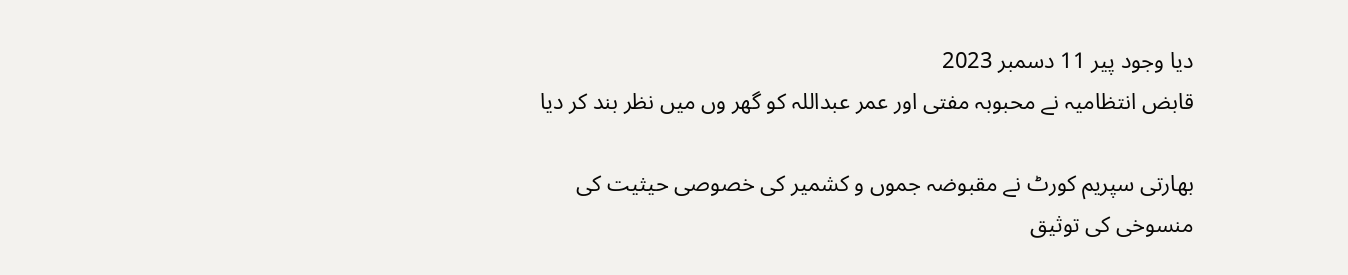دیا وجود پیر 11 دسمبر 2023
قابض انتظامیہ نے محبوبہ مفتی اور عمر عبداللہ کو گھر وں میں نظر بند کر دیا

بھارتی سپریم کورٹ نے مقبوضہ جموں و کشمیر کی خصوصی حیثیت کی منسوخی کی توثیق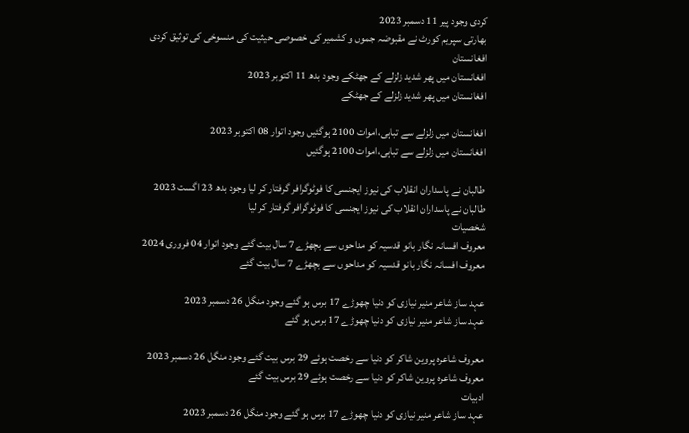کردی وجود پیر 11 دسمبر 2023
بھارتی سپریم کورٹ نے مقبوضہ جموں و کشمیر کی خصوصی حیثیت کی منسوخی کی توثیق کردی
افغانستان
افغانستان میں پھر شدید زلزلے کے جھٹکے وجود بدھ 11 اکتوبر 2023
افغانستان میں پھر شدید زلزلے کے جھٹکے

افغانستان میں زلزلے سے تباہی،اموات 2100 ہوگئیں وجود اتوار 08 اکتوبر 2023
افغانستان میں زلزلے سے تباہی،اموات 2100 ہوگئیں

طالبان نے پاسداران انقلاب کی نیوز ایجنسی کا فوٹوگرافر گرفتار کر لیا وجود بدھ 23 اگست 2023
طالبان نے پاسداران انقلاب کی نیوز ایجنسی کا فوٹوگرافر گرفتار کر لیا
شخصیات
معروف افسانہ نگار بانو قدسیہ کو مداحوں سے بچھڑے 7 سال بیت گئے وجود اتوار 04 فروری 2024
معروف افسانہ نگار بانو قدسیہ کو مداحوں سے بچھڑے 7 سال بیت گئے

عہد ساز شاعر منیر نیازی کو دنیا چھوڑے 17 برس ہو گئے وجود منگل 26 دسمبر 2023
عہد ساز شاعر منیر نیازی کو دنیا چھوڑے 17 برس ہو گئے

معروف شاعرہ پروین شاکر کو دنیا سے رخصت ہوئے 29 برس بیت گئے وجود منگل 26 دسمبر 2023
معروف شاعرہ پروین شاکر کو دنیا سے رخصت ہوئے 29 برس بیت گئے
ادبیات
عہد ساز شاعر منیر نیازی کو دنیا چھوڑے 17 برس ہو گئے وجود منگل 26 دسمبر 2023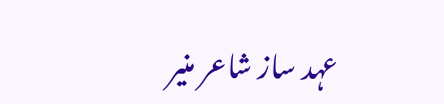عہد ساز شاعر منیر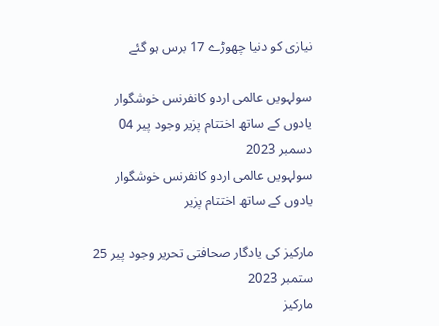نیازی کو دنیا چھوڑے 17 برس ہو گئے

سولہویں عالمی اردو کانفرنس خوشگوار یادوں کے ساتھ اختتام پزیر وجود پیر 04 دسمبر 2023
سولہویں عالمی اردو کانفرنس خوشگوار یادوں کے ساتھ اختتام پزیر

مارکیز کی یادگار صحافتی تحریر وجود پیر 25 ستمبر 2023
مارکیز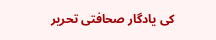کی یادگار صحافتی تحریر